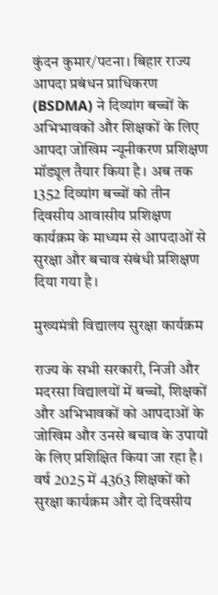कुंदन कुमार/पटना। बिहार राज्य आपदा प्रबंधन प्राधिकरण (BSDMA) ने दिव्यांग बच्चों के अभिभावकों और शिक्षकों के लिए आपदा जोखिम न्यूनीकरण प्रशिक्षण मॉड्यूल तैयार किया है। अब तक 1352 दिव्यांग बच्चों को तीन दिवसीय आवासीय प्रशिक्षण कार्यक्रम के माध्यम से आपदाओं से सुरक्षा और बचाव संबंधी प्रशिक्षण दिया गया है।

मुख्यमंत्री विद्यालय सुरक्षा कार्यक्रम

राज्य के सभी सरकारी, निजी और मदरसा विद्यालयों में बच्चों, शिक्षकों और अभिभावकों को आपदाओं के जोखिम और उनसे बचाव के उपायों के लिए प्रशिक्षित किया जा रहा है। वर्ष 2025 में 4363 शिक्षकों को सुरक्षा कार्यक्रम और दो दिवसीय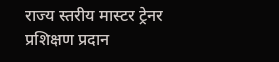राज्य स्तरीय मास्टर ट्रेनर प्रशिक्षण प्रदान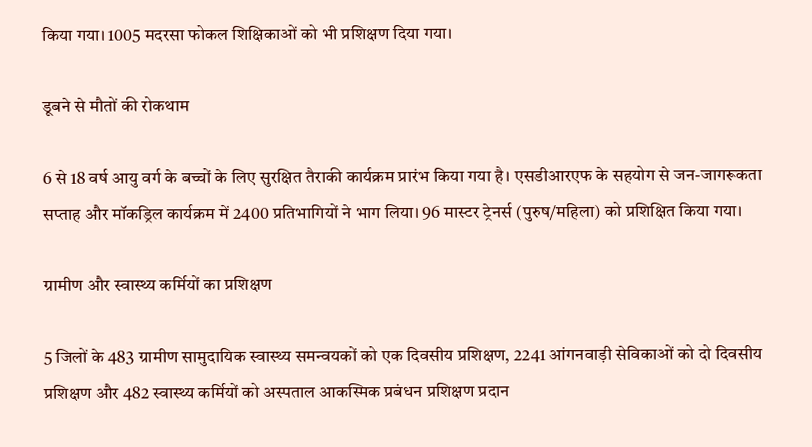किया गया। 1005 मदरसा फोकल शिक्षिकाओं को भी प्रशिक्षण दिया गया।

डूबने से मौतों की रोकथाम

6 से 18 वर्ष आयु वर्ग के बच्चों के लिए सुरक्षित तैराकी कार्यक्रम प्रारंभ किया गया है। एसडीआरएफ के सहयोग से जन-जागरूकता सप्ताह और मॉकड्रिल कार्यक्रम में 2400 प्रतिभागियों ने भाग लिया। 96 मास्टर ट्रेनर्स (पुरुष/महिला) को प्रशिक्षित किया गया।

ग्रामीण और स्वास्थ्य कर्मियों का प्रशिक्षण

5 जिलों के 483 ग्रामीण सामुदायिक स्वास्थ्य समन्वयकों को एक दिवसीय प्रशिक्षण, 2241 आंगनवाड़ी सेविकाओं को दो दिवसीय प्रशिक्षण और 482 स्वास्थ्य कर्मियों को अस्पताल आकस्मिक प्रबंधन प्रशिक्षण प्रदान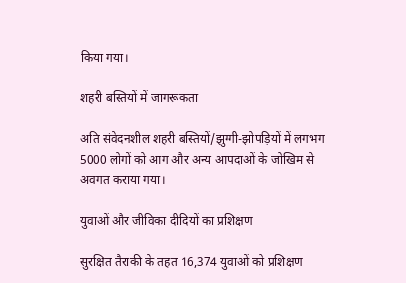किया गया।

शहरी बस्तियों में जागरूकता

अति संवेदनशील शहरी बस्तियों/झुग्गी-झोपड़ियों में लगभग 5000 लोगों को आग और अन्य आपदाओं के जोखिम से अवगत कराया गया।

युवाओं और जीविका दीदियों का प्रशिक्षण

सुरक्षित तैराकी के तहत 16,374 युवाओं को प्रशिक्षण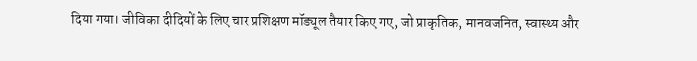दिया गया। जीविका दीदियों के लिए चार प्रशिक्षण मॉड्यूल तैयार किए गए, जो प्राकृतिक, मानवजनित, स्वास्थ्य और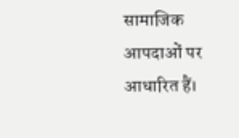सामाजिक आपदाओं पर आधारित हैं।